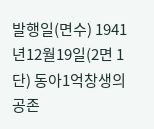발행일(면수) 1941년12월19일(2면 1단) 동아1억창생의 공존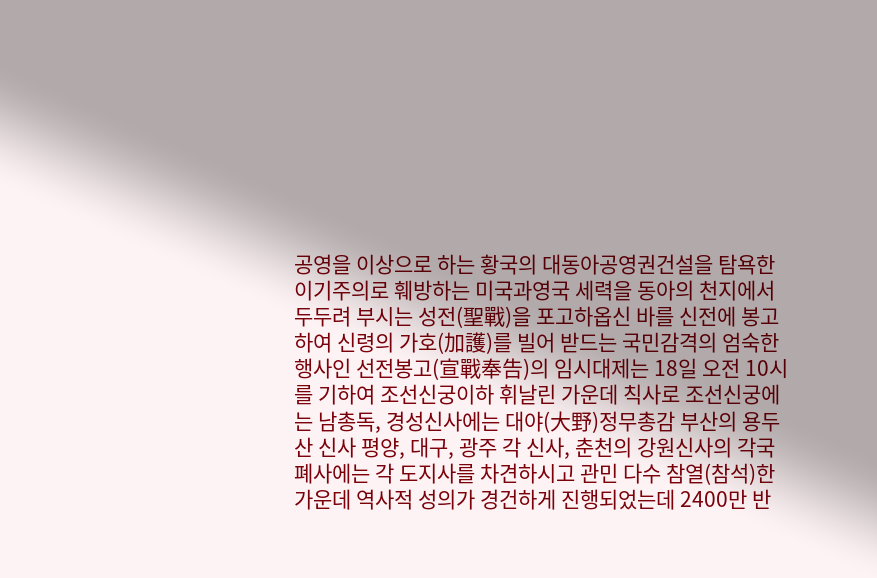공영을 이상으로 하는 황국의 대동아공영권건설을 탐욕한 이기주의로 훼방하는 미국과영국 세력을 동아의 천지에서 두두려 부시는 성전(聖戰)을 포고하옵신 바를 신전에 봉고하여 신령의 가호(加護)를 빌어 받드는 국민감격의 엄숙한 행사인 선전봉고(宣戰奉告)의 임시대제는 18일 오전 10시를 기하여 조선신궁이하 휘날린 가운데 칙사로 조선신궁에는 남총독, 경성신사에는 대야(大野)정무총감 부산의 용두산 신사 평양, 대구, 광주 각 신사, 춘천의 강원신사의 각국폐사에는 각 도지사를 차견하시고 관민 다수 참열(참석)한 가운데 역사적 성의가 경건하게 진행되었는데 2400만 반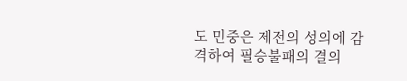도 민중은 제전의 성의에 감격하여 필승불패의 결의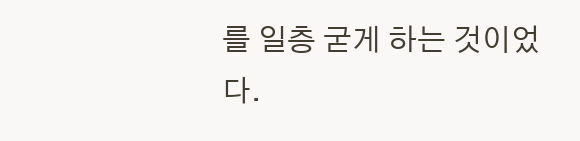를 일층 굳게 하는 것이었다.